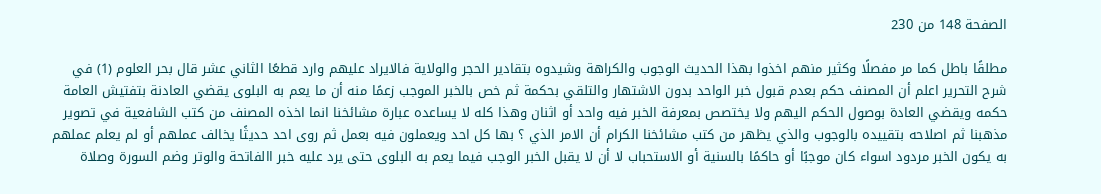الصفحة 148 من 230

مطلقًا باطل كما مر مفصلًا وكثير منهم اخذوا بهذا الحديث الوجوب والكراهة وشيدوه بتقادير الحجر والولاية فالايراد عليهم وارد قطعًا الثاني عشر قال بحر العلوم (1) في شرح التحرير اعلم أن المصنف حكم بعدم قبول خبر الواحد بدون الاشتهار والتلقي بحكمة ثم خص بالخبر الموجب زعمًا منه أن ما يعم به البلوى يقضي العادنة بتفتيش العامة حكمه ويقضي العادة بوصول الحكم اليهم ولا يختصص بمعرفة الخبر فيه واحد أو اثنان وهذا كله لا يساعده عبارة مشائخنا انما اخذه المصنف من كتب الشافعية في تصوير مذهبنا ثم اصلاحه بتقييده بالوجوب والذي يظهر من كتب مشائخنا الكرام أن الامر الذي ؟ بها كل احد ويعملون فيه بعمل ثم روى احد حديثًا يخالف عملهم أو لم يعلم عملهم به يكون الخبر مردود اسواء كان موجبًا أو حاكمًا بالسنية أو الاستحباب لا أن لا يقبل الخبر الوجب فيما يعم به البلوى حتى يرد عليه خبر االفاتحة والوتر وضم السورة وصلاة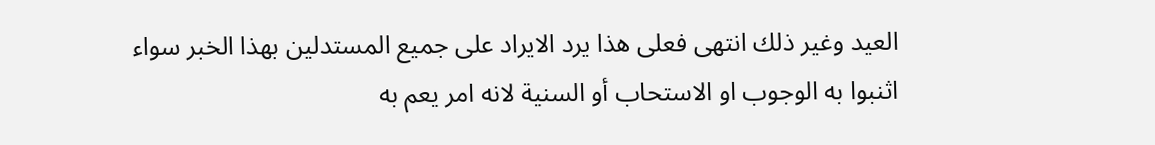العيد وغير ذلك انتهى فعلى هذا يرد الايراد على جميع المستدلين بهذا الخبر سواء اثنبوا به الوجوب او الاستحاب أو السنية لانه امر يعم به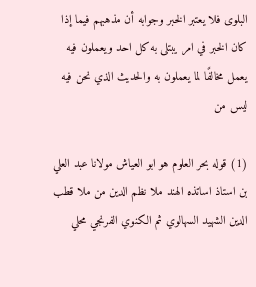البلوى فلا يعتبر الخبر وجوابه أن مذهبهم فيما إذا كان الخبر في امر يبتلى به كل احد ويعملون فيه يعمل مخالفًا لما يعملون به والحديث الذي نحن فيه ليس من

(1) قوله بحر العلوم هو ابو العياش مولانا عبد العلي بن استاذ اساتذه الهند ملا نظم الدين من ملا قطب الدين الشهيد السهالوي ثم الكنوي الفرنجي محلي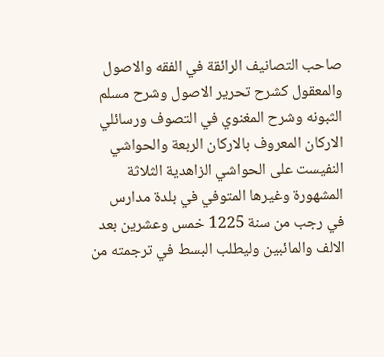صاحب التصانيف الرائقة في الفقه والاصول والمعقول كشرح تحرير الاصول وشرح مسلم الثبونه وشرح المغنوي في التصوف ورسائلي الاركان المعروف بالاركان الربعة والحواشي النفيست على الحواشي الزاهدية الثلاثة المشهورة وغيرها المتوفي في بلدة مدارس في رجب من سنة 1225 خمس وعشرين بعد الالف والمائبين وليطلب البسط في ترجمته من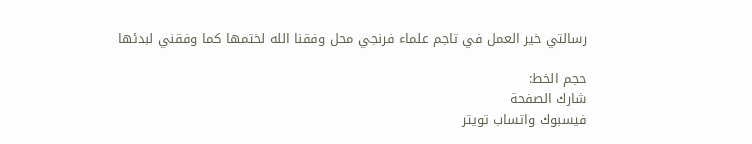رسالتي خير العمل في تاجم علماء فرنجي محل وفقنا الله لختمها كما وفقني لبدئها

حجم الخط:
شارك الصفحة
فيسبوك واتساب تويتر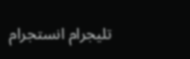تليجرام انستجرام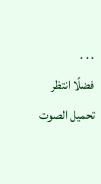. . .
فضلًا انتظر تحميل الصوت